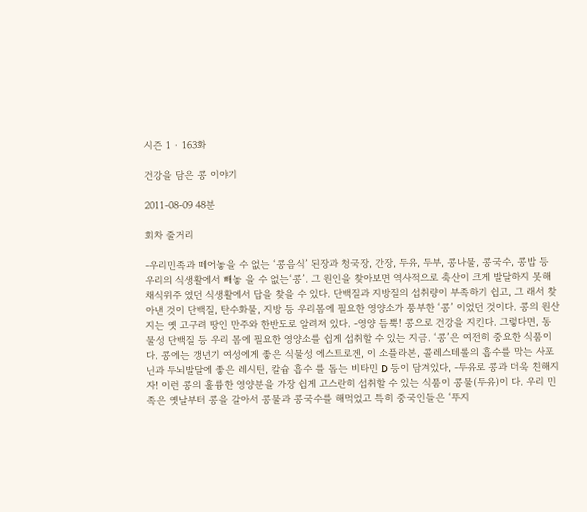시즌 1 · 163화

건강을 담은 콩 이야기

2011-08-09 48분

회차 줄거리

-우리민족과 떼어놓을 수 없는 ‘콩음식’ 된장과 청국장, 간장, 두유, 두부, 콩나물, 콩국수, 콩밥 등 우리의 식생활에서 빼놓 을 수 없는‘콩’. 그 원인을 찾아보면 역사적으로 축산이 크게 발달하지 못해 채식위주 였던 식생활에서 답을 찾을 수 있다. 단백질과 지방질의 섭취량이 부족하기 쉽고, 그 래서 찾아낸 것이 단백질, 탄수화물, 지방 등 우리몸에 필요한 영양소가 풍부한 ‘콩’ 이었던 것이다. 콩의 원산지는 옛 고구려 땅인 만주와 한반도로 알려져 있다. -영양 듬뿍! 콩으로 건강을 지킨다. 그렇다면, 동물성 단백질 등 우리 몸에 필요한 영양소를 쉽게 섭취할 수 있는 지금. ‘콩’은 여전히 중요한 식품이다. 콩에는 갱년기 여성에게 좋은 식물성 에스트로겐, 이 소플라본, 콜레스테롤의 흡수를 막는 사포닌과 두뇌발달에 좋은 레시틴, 칼슘 흡수 를 돕는 비타민 D 등이 담겨있다, -두유로 콩과 더욱 친해지자! 이런 콩의 훌륭한 영양분을 가장 쉽게 고스란히 섭취할 수 있는 식품이 콩물(두유)이 다. 우리 민족은 옛날부터 콩을 갈아서 콩물과 콩국수를 해먹었고 특히 중국인들은 ‘뚜지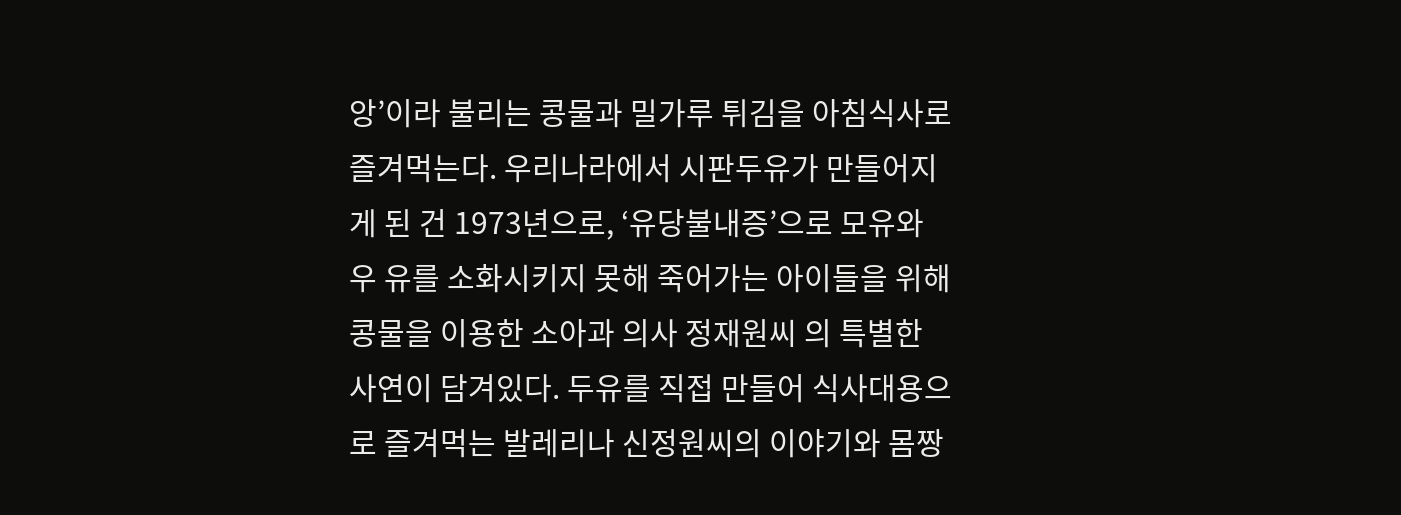앙’이라 불리는 콩물과 밀가루 튀김을 아침식사로 즐겨먹는다. 우리나라에서 시판두유가 만들어지게 된 건 1973년으로, ‘유당불내증’으로 모유와 우 유를 소화시키지 못해 죽어가는 아이들을 위해 콩물을 이용한 소아과 의사 정재원씨 의 특별한 사연이 담겨있다. 두유를 직접 만들어 식사대용으로 즐겨먹는 발레리나 신정원씨의 이야기와 몸짱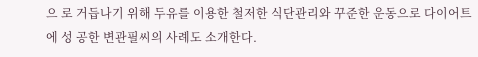으 로 거듭나기 위해 두유를 이용한 철저한 식단관리와 꾸준한 운동으로 다이어트에 성 공한 변관필씨의 사례도 소개한다.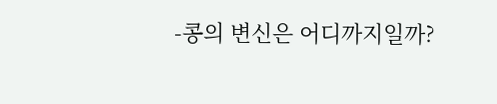-콩의 변신은 어디까지일까?